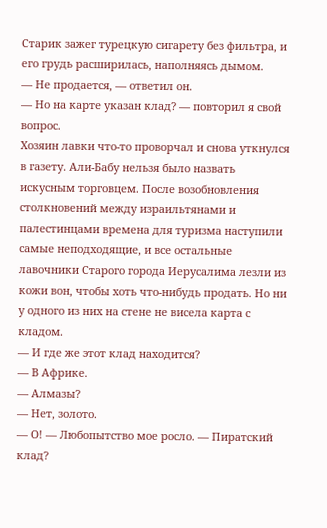Старик зажег турецкую сигарету без фильтра, и его грудь расширилась, наполняясь дымом.
— Не продается, — ответил он.
— Но на карте указан клад? — повторил я свой вопрос.
Хозяин лавки что-то проворчал и снова уткнулся в газету. Али-Бабу нельзя было назвать искусным торговцем. После возобновления столкновений между израильтянами и палестинцами времена для туризма наступили самые неподходящие, и все остальные лавочники Старого города Иерусалима лезли из кожи вон, чтобы хоть что-нибудь продать. Но ни у одного из них на стене не висела карта с кладом.
— И где же этот клад находится?
— В Африке.
— Алмазы?
— Нет, золото.
— О! — Любопытство мое росло. — Пиратский клад?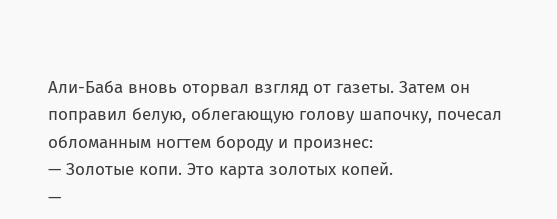Али-Баба вновь оторвал взгляд от газеты. Затем он поправил белую, облегающую голову шапочку, почесал обломанным ногтем бороду и произнес:
— Золотые копи. Это карта золотых копей.
—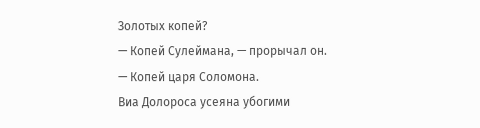Золотых копей?
— Копей Сулеймана, — прорычал он. — Копей царя Соломона.
Виа Долороса усеяна убогими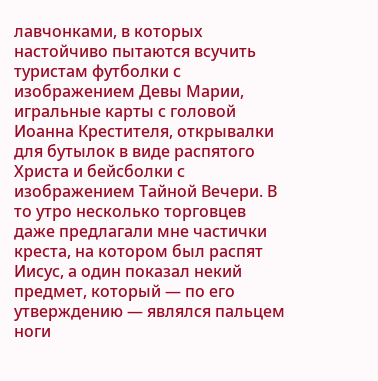лавчонками, в которых настойчиво пытаются всучить туристам футболки с изображением Девы Марии, игральные карты с головой Иоанна Крестителя, открывалки для бутылок в виде распятого Христа и бейсболки с изображением Тайной Вечери. В то утро несколько торговцев даже предлагали мне частички креста, на котором был распят Иисус, а один показал некий предмет, который — по его утверждению — являлся пальцем ноги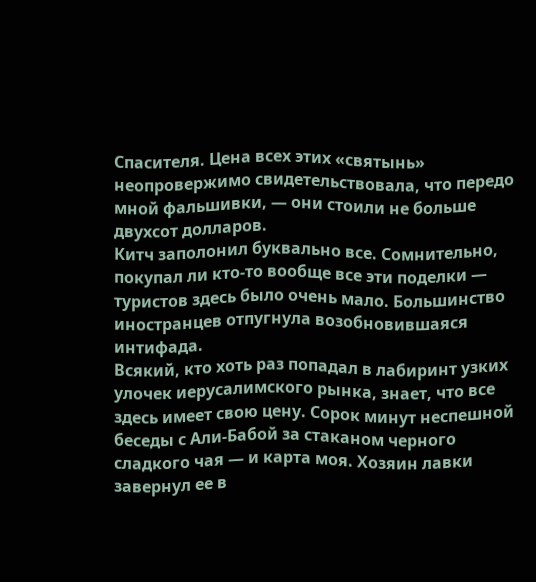Спасителя. Цена всех этих «святынь» неопровержимо свидетельствовала, что передо мной фальшивки, — они стоили не больше двухсот долларов.
Китч заполонил буквально все. Сомнительно, покупал ли кто-то вообще все эти поделки — туристов здесь было очень мало. Большинство иностранцев отпугнула возобновившаяся интифада.
Всякий, кто хоть раз попадал в лабиринт узких улочек иерусалимского рынка, знает, что все здесь имеет свою цену. Сорок минут неспешной беседы с Али-Бабой за стаканом черного сладкого чая — и карта моя. Хозяин лавки завернул ее в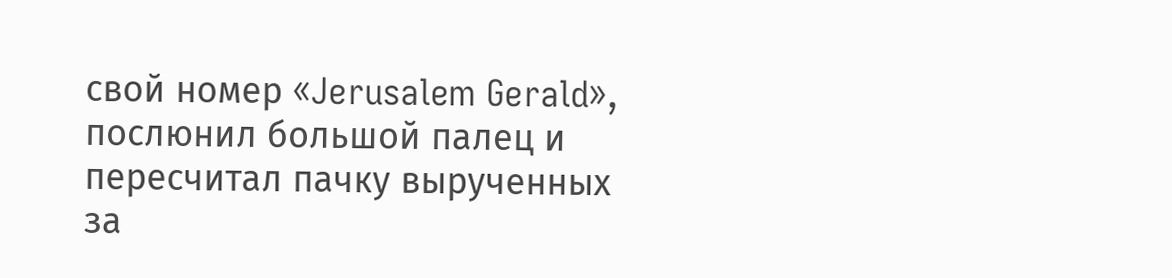свой номер «Jerusalem Gerald», послюнил большой палец и пересчитал пачку вырученных за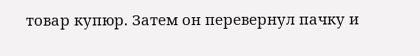товар купюр. Затем он перевернул пачку и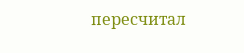пересчитал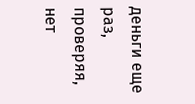деньги еще раз, проверяя, нет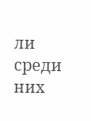ли среди них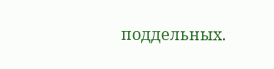поддельных.